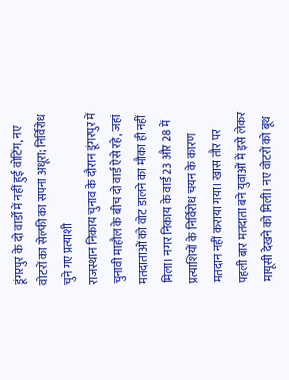डूंगरपुर के दो वार्डों में नहीं हुई वोटिंग, नए वोटरों का सेल्फी का सपना अधूरा; निर्विरोध चुने गए प्रत्याशी
राजस्थान निकाय चुनाव के दौरान डूंगरपुर में चुनावी माहौल के बीच दो वार्ड ऐसे रहे, जहां मतदाताओं को वोट डालने का मौका ही नहीं मिला। नगर निकाय के वार्ड 23 और 28 में प्रत्याशियों के निर्विरोध चयन के कारण मतदान नहीं कराया गया। खास तौर पर पहली बार मतदाता बने युवाओं में इसे लेकर मायूसी देखने को मिली। नए वोटरों को बूथ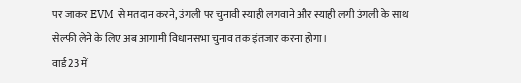पर जाकर EVM से मतदान करने, उंगली पर चुनावी स्याही लगवाने और स्याही लगी उंगली के साथ सेल्फी लेने के लिए अब आगामी विधानसभा चुनाव तक इंतजार करना होगा।
वार्ड 23 में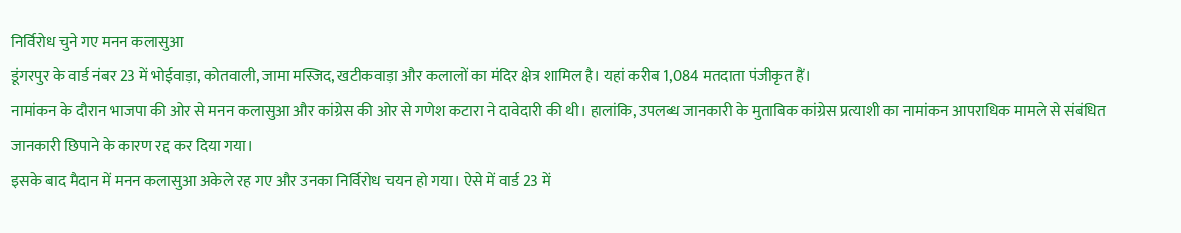निर्विरोध चुने गए मनन कलासुआ
डूंगरपुर के वार्ड नंबर 23 में भोईवाड़ा, कोतवाली, जामा मस्जिद, खटीकवाड़ा और कलालों का मंदिर क्षेत्र शामिल है। यहां करीब 1,084 मतदाता पंजीकृत हैं।
नामांकन के दौरान भाजपा की ओर से मनन कलासुआ और कांग्रेस की ओर से गणेश कटारा ने दावेदारी की थी। हालांकि, उपलब्ध जानकारी के मुताबिक कांग्रेस प्रत्याशी का नामांकन आपराधिक मामले से संबंधित जानकारी छिपाने के कारण रद्द कर दिया गया।
इसके बाद मैदान में मनन कलासुआ अकेले रह गए और उनका निर्विरोध चयन हो गया। ऐसे में वार्ड 23 में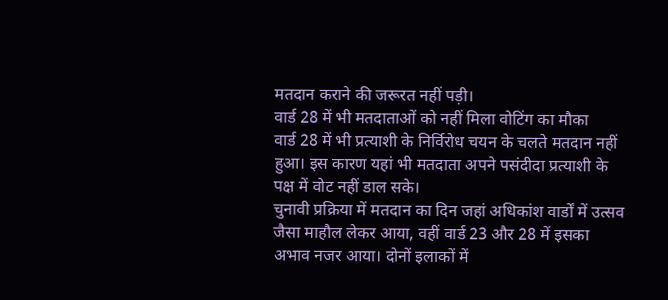मतदान कराने की जरूरत नहीं पड़ी।
वार्ड 28 में भी मतदाताओं को नहीं मिला वोटिंग का मौका
वार्ड 28 में भी प्रत्याशी के निर्विरोध चयन के चलते मतदान नहीं हुआ। इस कारण यहां भी मतदाता अपने पसंदीदा प्रत्याशी के पक्ष में वोट नहीं डाल सके।
चुनावी प्रक्रिया में मतदान का दिन जहां अधिकांश वार्डों में उत्सव जैसा माहौल लेकर आया, वहीं वार्ड 23 और 28 में इसका अभाव नजर आया। दोनों इलाकों में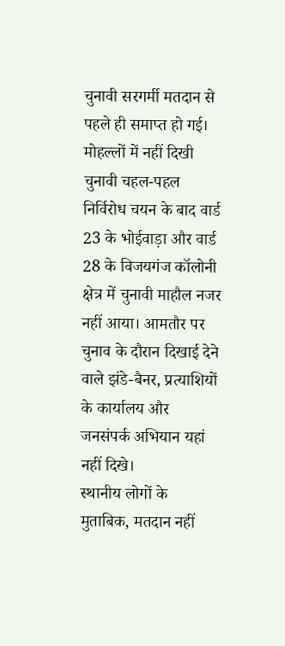चुनावी सरगर्मी मतदान से पहले ही समाप्त हो गई।
मोहल्लों में नहीं दिखी चुनावी चहल-पहल
निर्विरोध चयन के बाद वार्ड 23 के भोईवाड़ा और वार्ड 28 के विजयगंज कॉलोनी क्षेत्र में चुनावी माहौल नजर नहीं आया। आमतौर पर चुनाव के दौरान दिखाई देने वाले झंडे-बैनर, प्रत्याशियों के कार्यालय और जनसंपर्क अभियान यहां नहीं दिखे।
स्थानीय लोगों के मुताबिक, मतदान नहीं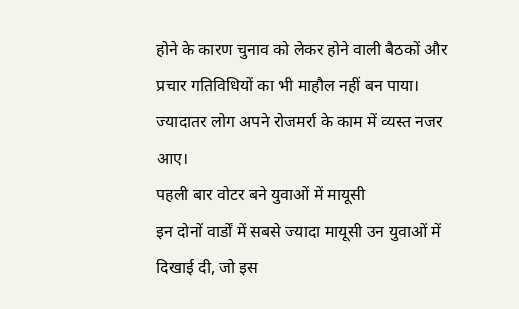होने के कारण चुनाव को लेकर होने वाली बैठकों और प्रचार गतिविधियों का भी माहौल नहीं बन पाया। ज्यादातर लोग अपने रोजमर्रा के काम में व्यस्त नजर आए।
पहली बार वोटर बने युवाओं में मायूसी
इन दोनों वार्डों में सबसे ज्यादा मायूसी उन युवाओं में दिखाई दी, जो इस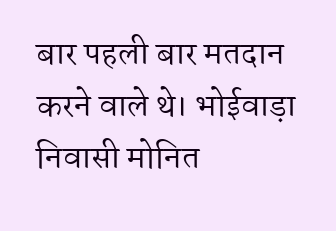बार पहली बार मतदान करने वाले थे। भोईवाड़ा निवासी मोनित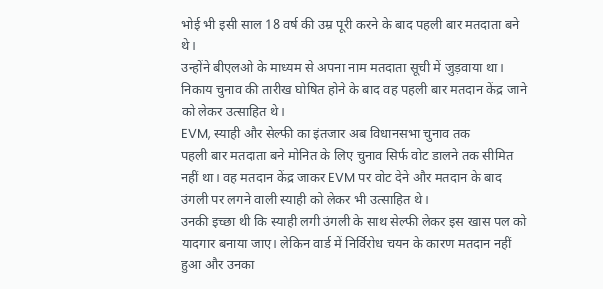भोई भी इसी साल 18 वर्ष की उम्र पूरी करने के बाद पहली बार मतदाता बने थे।
उन्होंने बीएलओ के माध्यम से अपना नाम मतदाता सूची में जुड़वाया था। निकाय चुनाव की तारीख घोषित होने के बाद वह पहली बार मतदान केंद्र जाने को लेकर उत्साहित थे।
EVM, स्याही और सेल्फी का इंतजार अब विधानसभा चुनाव तक
पहली बार मतदाता बने मोनित के लिए चुनाव सिर्फ वोट डालने तक सीमित नहीं था। वह मतदान केंद्र जाकर EVM पर वोट देने और मतदान के बाद उंगली पर लगने वाली स्याही को लेकर भी उत्साहित थे।
उनकी इच्छा थी कि स्याही लगी उंगली के साथ सेल्फी लेकर इस खास पल को यादगार बनाया जाए। लेकिन वार्ड में निर्विरोध चयन के कारण मतदान नहीं हुआ और उनका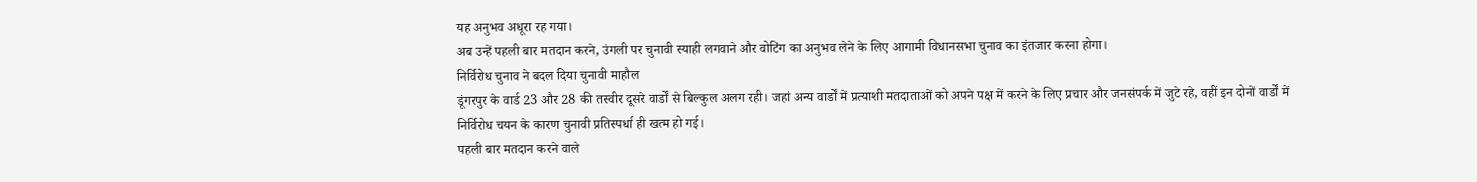यह अनुभव अधूरा रह गया।
अब उन्हें पहली बार मतदान करने, उंगली पर चुनावी स्याही लगवाने और वोटिंग का अनुभव लेने के लिए आगामी विधानसभा चुनाव का इंतजार करना होगा।
निर्विरोध चुनाव ने बदल दिया चुनावी माहौल
डूंगरपुर के वार्ड 23 और 28 की तस्वीर दूसरे वार्डों से बिल्कुल अलग रही। जहां अन्य वार्डों में प्रत्याशी मतदाताओं को अपने पक्ष में करने के लिए प्रचार और जनसंपर्क में जुटे रहे, वहीं इन दोनों वार्डों में निर्विरोध चयन के कारण चुनावी प्रतिस्पर्धा ही खत्म हो गई।
पहली बार मतदान करने वाले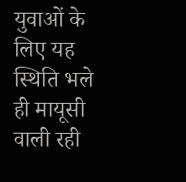युवाओं के लिए यह स्थिति भले ही मायूसी वाली रही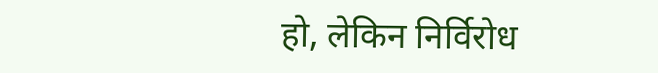हो, लेकिन निर्विरोध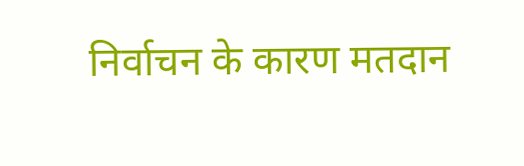निर्वाचन के कारण मतदान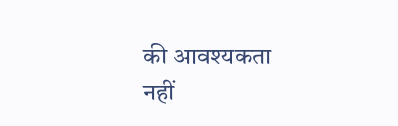की आवश्यकता नहीं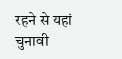रहने से यहां चुनावी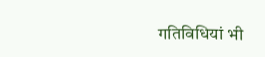गतिविधियां भी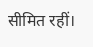सीमित रहीं।